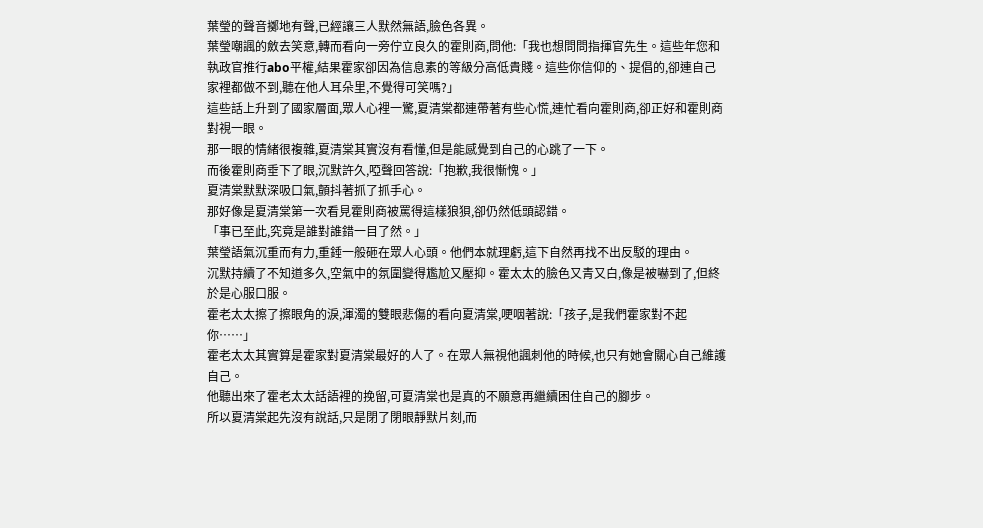葉瑩的聲音擲地有聲,已經讓三人默然無語,臉色各異。
葉瑩嘲諷的斂去笑意,轉而看向一旁佇立良久的霍則商,問他:「我也想問問指揮官先生。這些年您和執政官推行abo平權,結果霍家卻因為信息素的等級分高低貴賤。這些你信仰的、提倡的,卻連自己家裡都做不到,聽在他人耳朵里,不覺得可笑嗎?」
這些話上升到了國家層面,眾人心裡一驚,夏清棠都連帶著有些心慌,連忙看向霍則商,卻正好和霍則商對視一眼。
那一眼的情緒很複雜,夏清棠其實沒有看懂,但是能感覺到自己的心跳了一下。
而後霍則商垂下了眼,沉默許久,啞聲回答說:「抱歉,我很慚愧。」
夏清棠默默深吸口氣,顫抖著抓了抓手心。
那好像是夏清棠第一次看見霍則商被罵得這樣狼狽,卻仍然低頭認錯。
「事已至此,究竟是誰對誰錯一目了然。」
葉瑩語氣沉重而有力,重錘一般砸在眾人心頭。他們本就理虧,這下自然再找不出反駁的理由。
沉默持續了不知道多久,空氣中的氛圍變得尷尬又壓抑。霍太太的臉色又青又白,像是被嚇到了,但終於是心服口服。
霍老太太擦了擦眼角的淚,渾濁的雙眼悲傷的看向夏清棠,哽咽著說:「孩子,是我們霍家對不起你……」
霍老太太其實算是霍家對夏清棠最好的人了。在眾人無視他諷刺他的時候,也只有她會關心自己維護自己。
他聽出來了霍老太太話語裡的挽留,可夏清棠也是真的不願意再繼續困住自己的腳步。
所以夏清棠起先沒有說話,只是閉了閉眼靜默片刻,而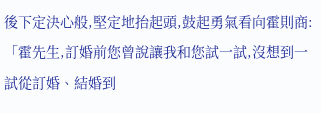後下定決心般,堅定地抬起頭,鼓起勇氣看向霍則商:「霍先生,訂婚前您曾說讓我和您試一試,沒想到一試從訂婚、結婚到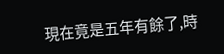現在竟是五年有餘了,時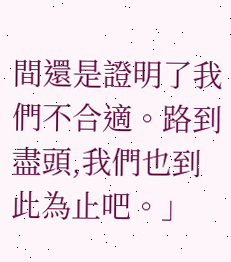間還是證明了我們不合適。路到盡頭,我們也到此為止吧。」